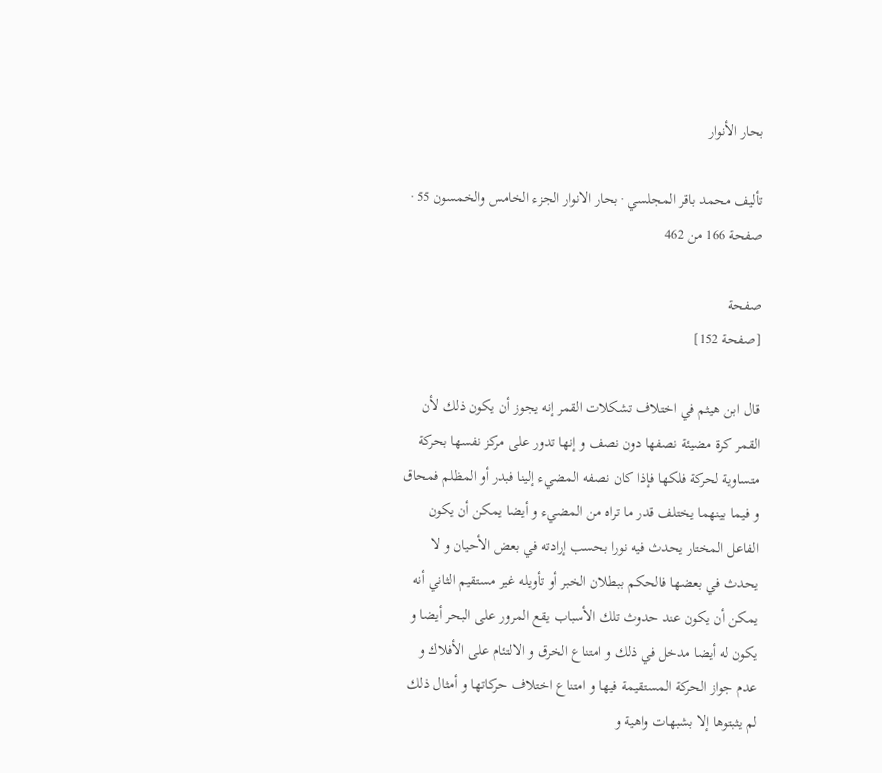بحار الأنوار

تأليف محمد باقر المجلسي · بحار الانوار الجزء الخامس والخمسون 55 · صفحة 166 من 462

صفحة
[صفحة 152]

قال ابن هيثم في اختلاف تشكلات القمر إنه يجوز أن يكون ذلك لأن القمر كرة مضيئة نصفها دون نصف و إنها تدور على مركز نفسها بحركة متساوية لحركة فلكها فإذا كان نصفه المضيء إلينا فبدر أو المظلم فمحاق و فيما بينهما يختلف قدر ما تراه من المضيء و أيضا يمكن أن يكون الفاعل المختار يحدث فيه نورا بحسب إرادته في بعض الأحيان و لا يحدث في بعضها فالحكم ببطلان الخبر أو تأويله غير مستقيم الثاني أنه يمكن أن يكون عند حدوث تلك الأسباب يقع المرور على البحر أيضا و يكون له أيضا مدخل في ذلك و امتناع الخرق و الالتئام على الأفلاك و عدم جواز الحركة المستقيمة فيها و امتناع اختلاف حركاتها و أمثال ذلك لم يثبتوها إلا بشبهات واهية و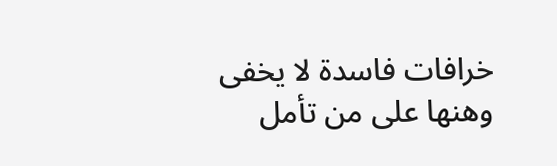خرافات فاسدة لا يخفى وهنها على من تأمل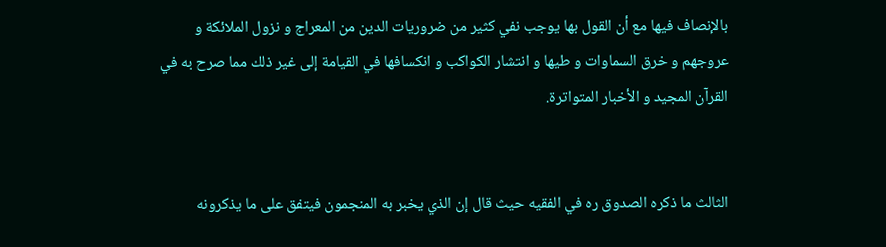بالإنصاف فيها مع أن القول بها يوجب نفي كثير من ضروريات الدين من المعراج و نزول الملائكة و عروجهم و خرق السماوات و طيها و انتشار الكواكب و انكسافها في القيامة إلى غير ذلك مما صرح به في القرآن المجيد و الأخبار المتواترة.


الثالث ما ذكره الصدوق ره في الفقيه حيث قال إن الذي يخبر به المنجمون فيتفق على ما يذكرونه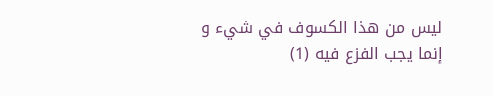ليس من هذا الكسوف في شيء و إنما يجب الفزع فيه (1)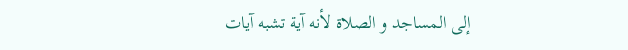إلى المساجد و الصلاة لأنه آية تشبه آيات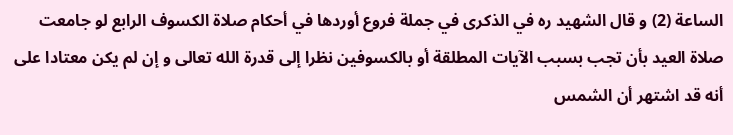الساعة (2) و قال الشهيد ره في الذكرى في جملة فروع أوردها في أحكام صلاة الكسوف الرابع لو جامعت صلاة العيد بأن تجب بسبب الآيات المطلقة أو بالكسوفين نظرا إلى قدرة الله تعالى و إن لم يكن معتادا على أنه قد اشتهر أن الشمس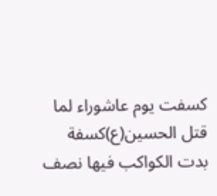كسفت يوم عاشوراء لما قتل الحسين(ع)كسفة بدت الكواكب فيها نصف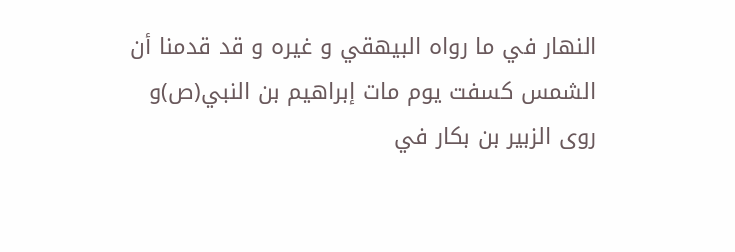النهار في ما رواه البيهقي و غيره و قد قدمنا أن الشمس كسفت يوم مات إبراهيم بن النبي(ص)و روى الزبير بن بكار في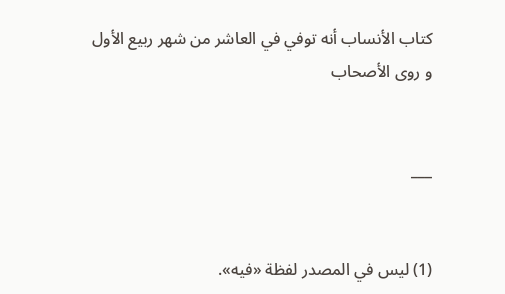كتاب الأنساب أنه توفي في العاشر من شهر ربيع الأول و روى الأصحاب


___


(1) ليس في المصدر لفظة «فيه».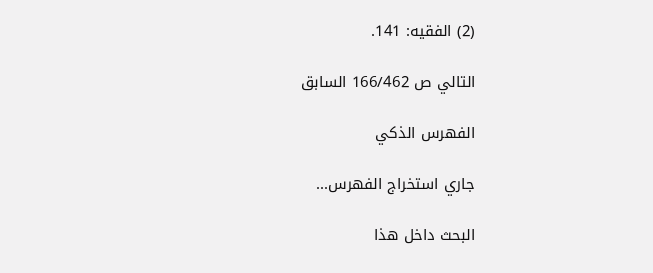(2) الفقيه: 141.

التالي ص 166/462 السابق

الفهرس الذكي

جاري استخراج الفهرس...

البحث داخل هذا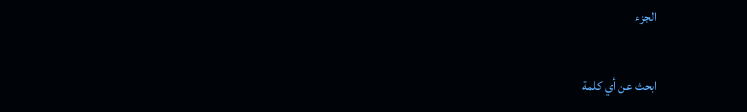الجزء

ابحث عن أي كلمة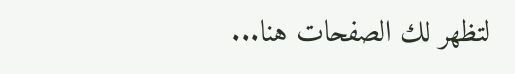لتظهر لك الصفحات هنا...